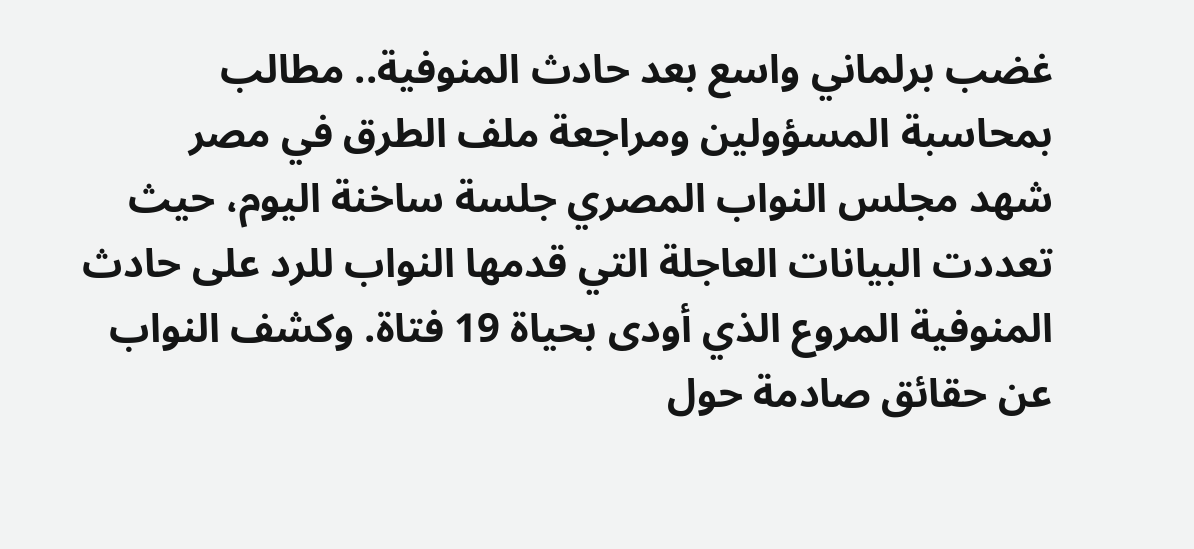غضب برلماني واسع بعد حادث المنوفية.. مطالب بمحاسبة المسؤولين ومراجعة ملف الطرق في مصر
شهد مجلس النواب المصري جلسة ساخنة اليوم، حيث تعددت البيانات العاجلة التي قدمها النواب للرد على حادث المنوفية المروع الذي أودى بحياة 19 فتاة. وكشف النواب عن حقائق صادمة حول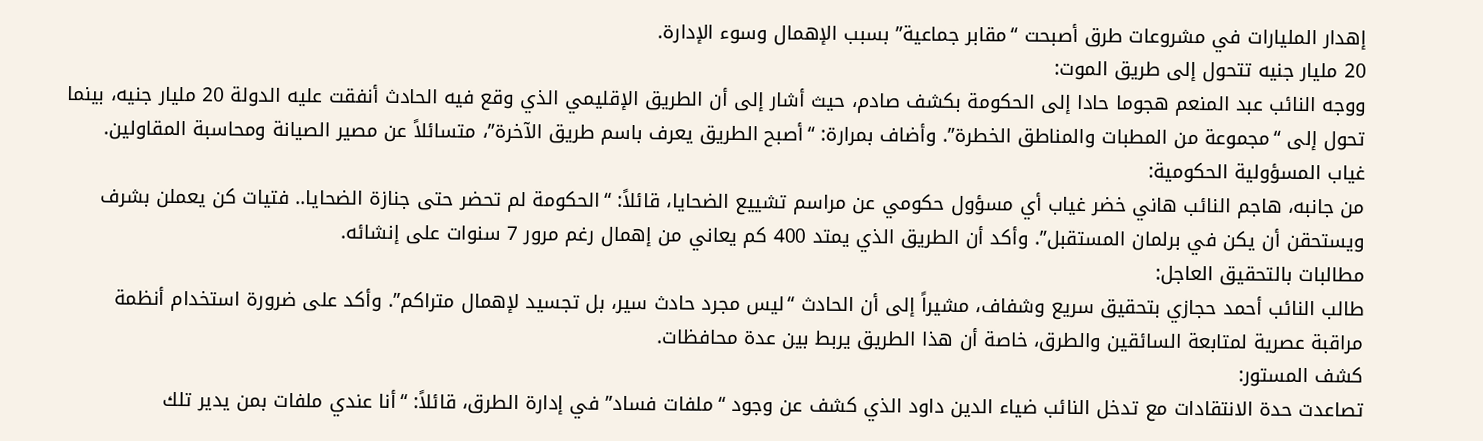إهدار المليارات في مشروعات طرق أصبحت “مقابر جماعية” بسبب الإهمال وسوء الإدارة.
20 مليار جنيه تتحول إلى طريق الموت:
ووجه النائب عبد المنعم هجوما حادا إلى الحكومة بكشف صادم، حيث أشار إلى أن الطريق الإقليمي الذي وقع فيه الحادث أنفقت عليه الدولة 20 مليار جنيه، بينما تحول إلى “مجموعة من المطبات والمناطق الخطرة”. وأضاف بمرارة: “أصبح الطريق يعرف باسم طريق الآخرة”، متسائلاً عن مصير الصيانة ومحاسبة المقاولين.
غياب المسؤولية الحكومية:
من جانبه، هاجم النائب هاني خضر غياب أي مسؤول حكومي عن مراسم تشييع الضحايا، قائلاً: “الحكومة لم تحضر حتى جنازة الضحايا.. فتيات كن يعملن بشرف ويستحقن أن يكن في برلمان المستقبل”. وأكد أن الطريق الذي يمتد 400 كم يعاني من إهمال رغم مرور 7 سنوات على إنشائه.
مطالبات بالتحقيق العاجل:
طالب النائب أحمد حجازي بتحقيق سريع وشفاف، مشيراً إلى أن الحادث “ليس مجرد حادث سير، بل تجسيد لإهمال متراكم”. وأكد على ضرورة استخدام أنظمة مراقبة عصرية لمتابعة السائقين والطرق، خاصة أن هذا الطريق يربط بين عدة محافظات.
كشف المستور:
تصاعدت حدة الانتقادات مع تدخل النائب ضياء الدين داود الذي كشف عن وجود “ملفات فساد” في إدارة الطرق، قائلاً: “أنا عندي ملفات بمن يدير تلك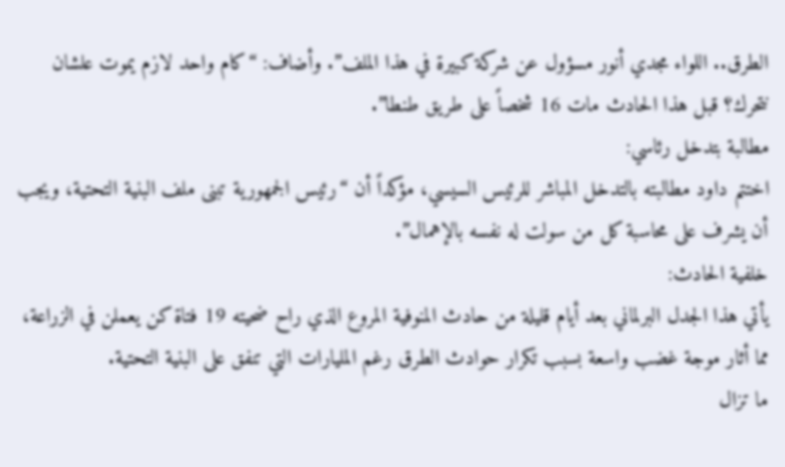الطرق.. اللواء مجدي أنور مسؤول عن شركة كبيرة في هذا الملف”. وأضاف: “كام واحد لازم يموت علشان نتحرك؟ قبل هذا الحادث مات 16 شخصاً على طريق طنطا”.
مطالبة بتدخل رئاسي:
اختتم داود مطالبته بالتدخل المباشر للرئيس السيسي، مؤكداً أن “رئيس الجمهورية تبنى ملف البنية التحتية، ويجب أن يشرف على محاسبة كل من سولت له نفسه بالإهمال”.
خلفية الحادث:
يأتي هذا الجدل البرلماني بعد أيام قليلة من حادث المنوفية المروع الذي راح ضحيته 19 فتاة كن يعملن في الزراعة، مما أثار موجة غضب واسعة بسبب تكرار حوادث الطرق رغم المليارات التي تنفق على البنية التحتية.
ما تزال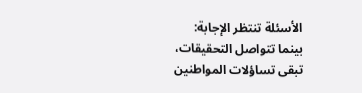الأسئلة تنتظر الإجابة:
بينما تتواصل التحقيقات، تبقى تساؤلات المواطنين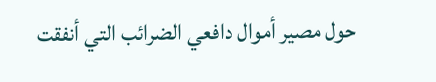حول مصير أموال دافعي الضرائب التي أنفقت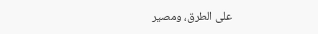على الطرق، ومصير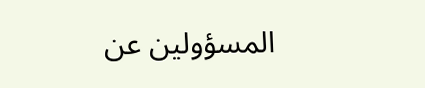المسؤولين عن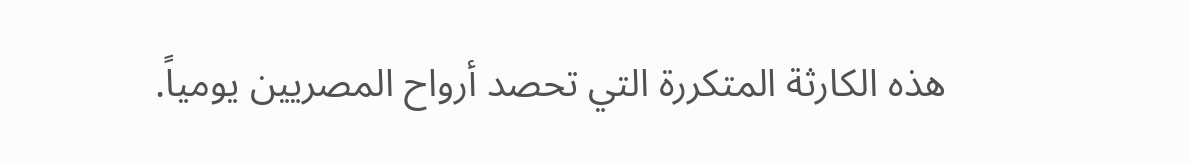هذه الكارثة المتكررة التي تحصد أرواح المصريين يومياً.